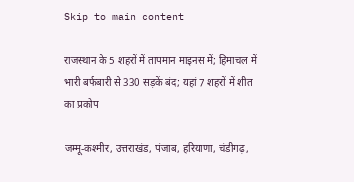Skip to main content

राजस्थान के 5 शहरों में तापमान माइनस में; हिमाचल में भारी बर्फबारी से 330 सड़कें बंद; यहां 7 शहरों में शीत का प्रकोप

जम्मू-कश्मीर, उत्तराखंड, पंजाब, हरियाणा, चंडीगढ़,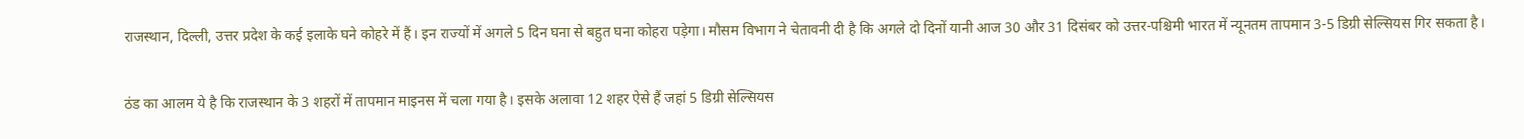राजस्थान, दिल्ली, उत्तर प्रदेश के कई इलाके घने कोहरे में हैं। इन राज्यों में अगले 5 दिन घना से बहुत घना कोहरा पड़ेगा। मौसम विभाग ने चेतावनी दी है कि अगले दो दिनों यानी आज 30 और 31 दिसंबर को उत्तर-पश्चिमी भारत में न्यूनतम तापमान 3-5 डिग्री सेल्सियस गिर सकता है।

ठंड का आलम ये है कि राजस्थान के 3 शहरों में तापमान माइनस में चला गया है। इसके अलावा 12 शहर ऐसे हैं जहां 5 डिग्री सेल्सियस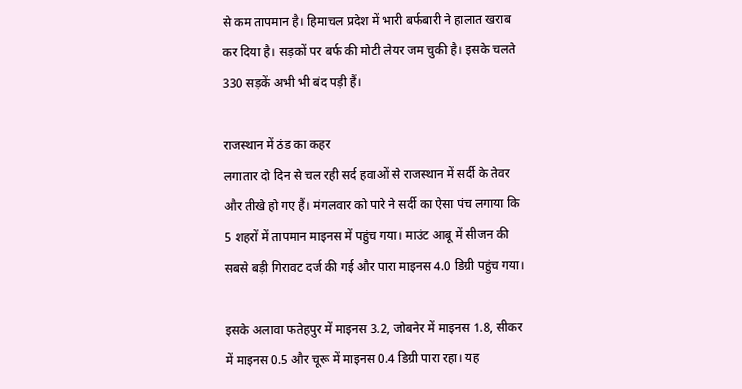से कम तापमान है। हिमाचल प्रदेश में भारी बर्फबारी ने हालात खराब कर दिया है। सड़कों पर बर्फ की मोटी लेयर जम चुकी है। इसके चलते 330 सड़कें अभी भी बंद पड़ी हैं।

राजस्थान में ठंड का कहर
लगातार दो दिन से चल रही सर्द हवाओं से राजस्थान में सर्दी के तेवर और तीखे हो गए हैं। मंगलवार को पारे ने सर्दी का ऐसा पंच लगाया कि 5 शहरों में तापमान माइनस में पहुंच गया। माउंट आबू में सीजन की सबसे बड़ी गिरावट दर्ज की गई और पारा माइनस 4.0 डिग्री पहुंच गया।

इसके अलावा फतेहपुर में माइनस 3.2, जोबनेर में माइनस 1.8, सीकर में माइनस 0.5 और चूरू में माइनस 0.4 डिग्री पारा रहा। यह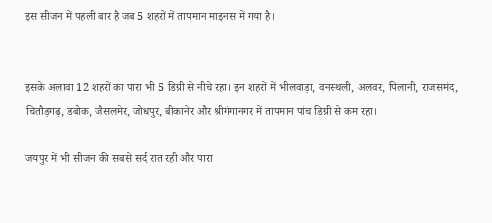इस सीजन में पहली बार है जब 5 शहरों में तापमान माइनस में गया है।


इसके अलावा 12 शहरों का पारा भी 5 डिग्री से नीचे रहा। इन शहरों में भीलवाड़ा, वनस्थली, अलवर, पिलानी, राजसमंद, चितौड़गढ़, डबोक, जैसलमेर, जोधपुर, बीकानेर और श्रीगंगानगर में तापमान पांच डिग्री से कम रहा।

जयपुर में भी सीजन की सबसे सर्द रात रही और पारा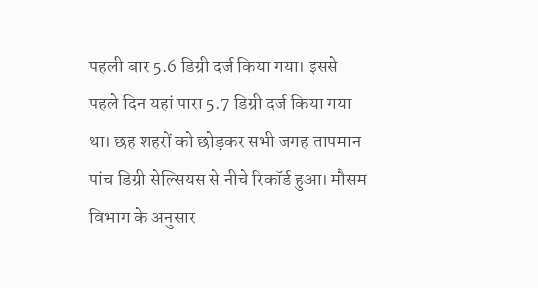पहली बार 5.6 डिग्री दर्ज किया गया। इससे पहले दिन यहां पारा 5.7 डिग्री दर्ज किया गया था। छह शहरों को छोड़कर सभी जगह तापमान पांच डिग्री सेल्सियस से नीचे रिकॉर्ड हुआ। मौसम विभाग के अनुसार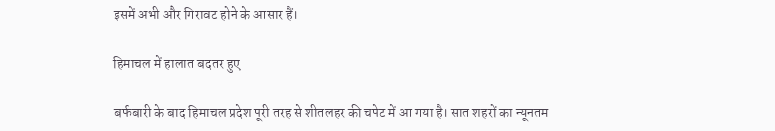इसमें अभी और गिरावट होने के आसार हैं।

हिमाचल में हालात बदतर हुए

बर्फबारी के बाद हिमाचल प्रदेश पूरी तरह से शीतलहर की चपेट में आ गया है। सात शहरों का न्यूनतम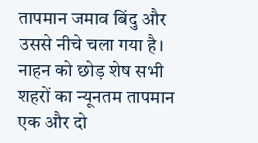तापमान जमाव बिंदु और उससे नीचे चला गया है। नाहन को छोड़ शेष सभी शहरों का न्यूनतम तापमान एक और दो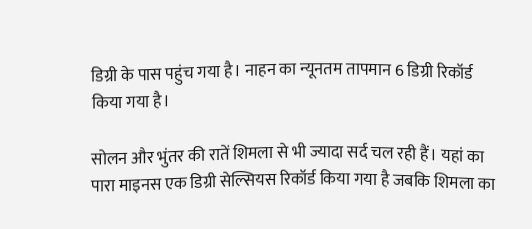डिग्री के पास पहुंच गया है। नाहन का न्यूनतम तापमान 6 डिग्री रिकॉर्ड किया गया है।

सोलन और भुंतर की रातें शिमला से भी ज्यादा सर्द चल रही हैं। यहां का पारा माइनस एक डिग्री सेल्सियस रिकॉर्ड किया गया है जबकि शिमला का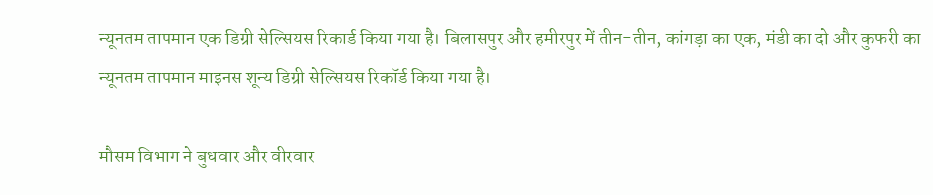न्यूनतम तापमान एक डिग्री सेल्सियस रिकार्ड किया गया है। बिलासपुर और हमीरपुर में तीन-तीन, कांगड़ा का एक, मंडी का दो और कुफरी का न्यूनतम तापमान माइनस शून्य डिग्री सेल्सियस रिकॉर्ड किया गया है।

मौसम विभाग ने बुधवार और वीरवार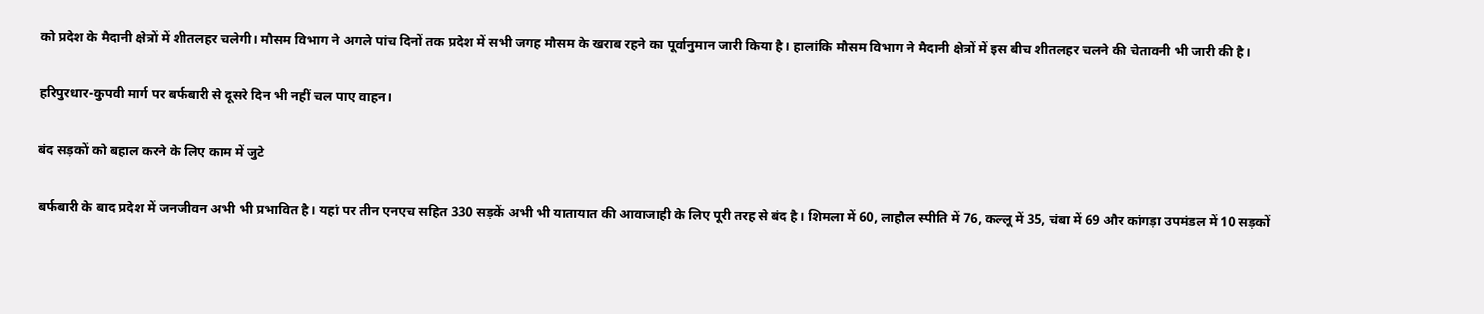को प्रदेश के मैदानी क्षेत्रों में शीतलहर चलेगी। मौसम विभाग ने अगले पांच दिनों तक प्रदेश में सभी जगह मौसम के खराब रहने का पूर्वानुमान जारी किया है। हालांकि मौसम विभाग ने मैदानी क्षेत्रों में इस बीच शीतलहर चलने की चेतावनी भी जारी की है।

हरिपुरधार-कुपवी मार्ग पर बर्फबारी से दूसरे दिन भी नहीं चल पाए वाहन।

बंद सड़कों को बहाल करने के लिए काम में जुटे

बर्फबारी के बाद प्रदेश में जनजीवन अभी भी प्रभावित है। यहां पर तीन एनएच सहित 330 सड़कें अभी भी यातायात की आवाजाही के लिए पूरी तरह से बंद है। शिमला में 60, लाहौल स्पीति में 76, कल्लू में 35, चंबा में 69 और कांगड़ा उपमंडल में 10 सड़कों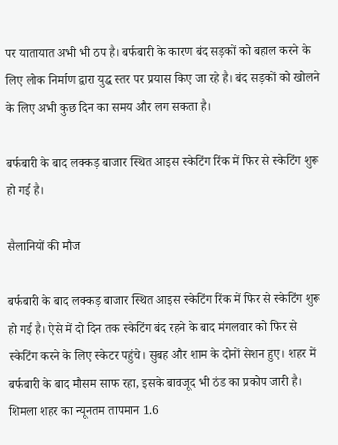पर यातायात अभी भी ठप है। बर्फबारी के कारण बंद सड़कों को बहाल करने के लिए लोक निर्माण द्वारा युद्ध स्तर पर प्रयास किए जा रहे है। बंद सड़कों को खोलने के लिए अभी कुछ दिन का समय और लग सकता है।

बर्फबारी के बाद लक्कड़ बाजार स्थित आइस स्केटिंग रिंक में फिर से स्केटिंग शुरू हो गई है।

सैलानियों की मौज

बर्फबारी के बाद लक्कड़ बाजार स्थित आइस स्केटिंग रिंक में फिर से स्केटिंग शुरू हो गई है। ऐसे में दो दिन तक स्केटिंग बंद रहने के बाद मंगलवार को फिर से स्केटिंग करने के लिए स्केटर पहुंचे। सुबह और शाम के दोनों सेशन हुए। शहर में बर्फबारी के बाद मौसम साफ रहा, इसके बावजूद भी ठंड का प्रकोप जारी है। शिमला शहर का न्यूनतम तापमान 1.6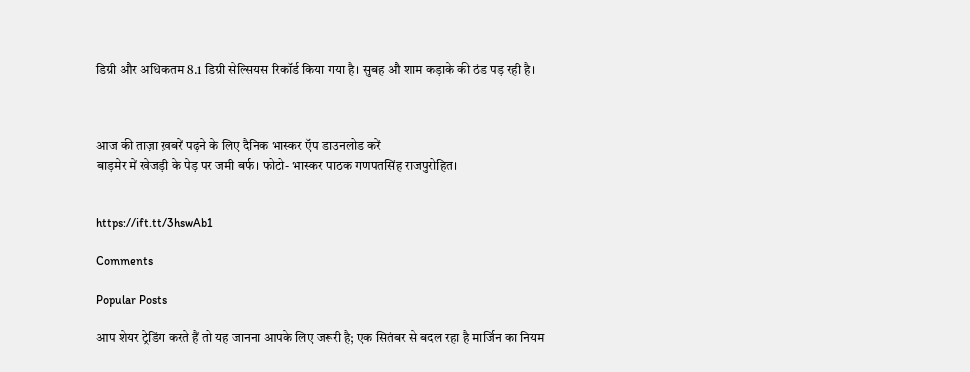डिग्री और अधिकतम 8.1 डिग्री सेल्सियस रिकॉर्ड किया गया है। सुबह औ शाम कड़ाके की ठंड पड़ रही है।



आज की ताज़ा ख़बरें पढ़ने के लिए दैनिक भास्कर ऍप डाउनलोड करें
बाड़मेर में खेजड़ी के पेड़ पर जमी बर्फ। फोटो- भास्कर पाठक गणपतसिंह राजपुरोहित।


https://ift.tt/3hswAb1

Comments

Popular Posts

आप शेयर ट्रेडिंग करते हैं तो यह जानना आपके लिए जरूरी है; एक सितंबर से बदल रहा है मार्जिन का नियम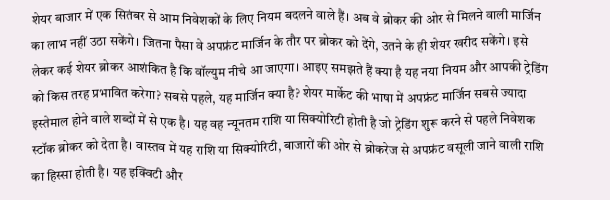शेयर बाजार में एक सितंबर से आम निवेशकों के लिए नियम बदलने वाले हैं। अब वे ब्रोकर की ओर से मिलने वाली मार्जिन का लाभ नहीं उठा सकेंगे। जितना पैसा वे अपफ्रंट मार्जिन के तौर पर ब्रोकर को देंगे, उतने के ही शेयर खरीद सकेंगे। इसे लेकर कई शेयर ब्रोकर आशंकित है कि वॉल्युम नीचे आ जाएगा। आइए समझते हैं क्या है यह नया नियम और आपकी ट्रेडिंग को किस तरह प्रभावित करेगा? सबसे पहले, यह मार्जिन क्या है? शेयर मार्केट की भाषा में अपफ्रंट मार्जिन सबसे ज्यादा इस्तेमाल होने वाले शब्दों में से एक है। यह वह न्यूनतम राशि या सिक्योरिटी होती है जो ट्रेडिंग शुरू करने से पहले निवेशक स्टॉक ब्रोकर को देता है। वास्तव में यह राशि या सिक्योरिटी, बाजारों की ओर से ब्रोकरेज से अपफ्रंट वसूली जाने वाली राशि का हिस्सा होती है। यह इक्विटी और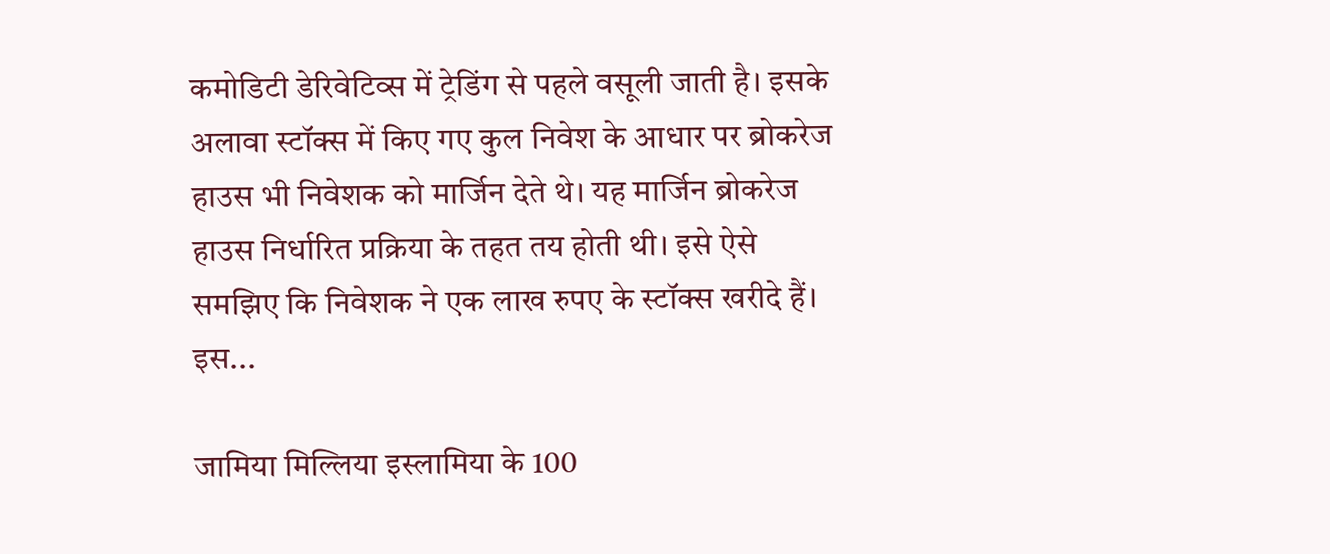कमोडिटी डेरिवेटिव्स में ट्रेडिंग से पहले वसूली जाती है। इसके अलावा स्टॉक्स में किए गए कुल निवेश के आधार पर ब्रोकरेज हाउस भी निवेशक को मार्जिन देते थे। यह मार्जिन ब्रोकरेज हाउस निर्धारित प्रक्रिया के तहत तय होती थी। इसे ऐसे समझिए कि निवेशक ने एक लाख रुपए के स्टॉक्स खरीदे हैं। इस...

जामिया मिल्लिया इस्लामिया के 100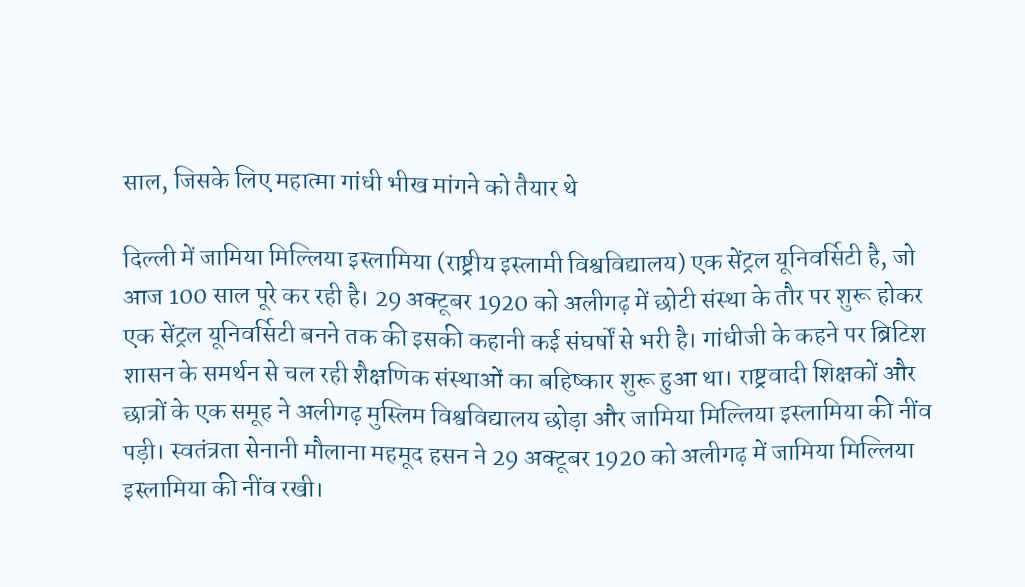साल, जिसके लिए महात्मा गांधी भीख मांगने को तैयार थे

दिल्ली में जामिया मिल्लिया इस्लामिया (राष्ट्रीय इस्लामी विश्वविद्यालय) एक सेंट्रल यूनिवर्सिटी है, जो आज 100 साल पूरे कर रही है। 29 अक्टूबर 1920 को अलीगढ़ में छोटी संस्था के तौर पर शुरू होकर एक सेंट्रल यूनिवर्सिटी बनने तक की इसकी कहानी कई संघर्षों से भरी है। गांधीजी के कहने पर ब्रिटिश शासन के समर्थन से चल रही शैक्षणिक संस्थाओं का बहिष्कार शुरू हुआ था। राष्ट्रवादी शिक्षकों और छात्रों के एक समूह ने अलीगढ़ मुस्लिम विश्वविद्यालय छोड़ा और जामिया मिल्लिया इस्लामिया की नींव पड़ी। स्वतंत्रता सेनानी मौलाना महमूद हसन ने 29 अक्टूबर 1920 को अलीगढ़ में जामिया मिल्लिया इस्लामिया की नींव रखी।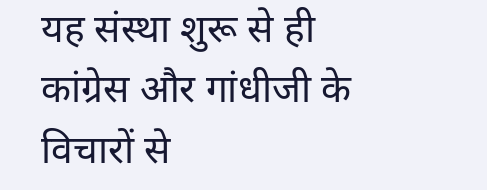यह संस्था शुरू से ही कांग्रेस और गांधीजी के विचारों से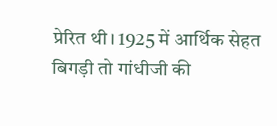प्रेरित थी। 1925 में आर्थिक सेहत बिगड़ी तो गांधीजी की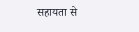सहायता से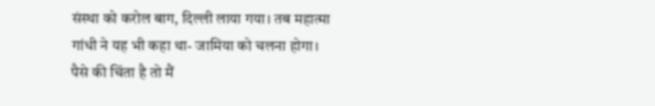संस्था को करोल बाग, दिल्ली लाया गया। तब महात्मा गांधी ने यह भी कहा था- जामिया को चलना होगा। पैसे की चिंता है तो मैं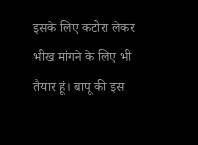इसके लिए कटोरा लेकर भीख मांगने के लिए भी तैयार हूं। बापू की इस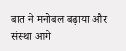बात ने मनोबल बढ़ाया और संस्था आगे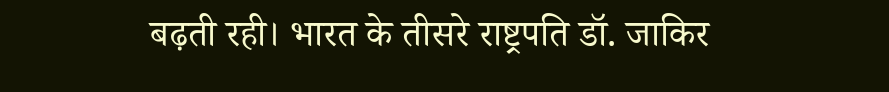बढ़ती रही। भारत के तीसरे राष्ट्रपति डॉ. जाकिर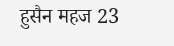हुसैन महज 23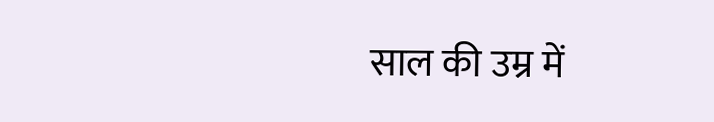साल की उम्र में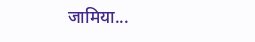जामिया...